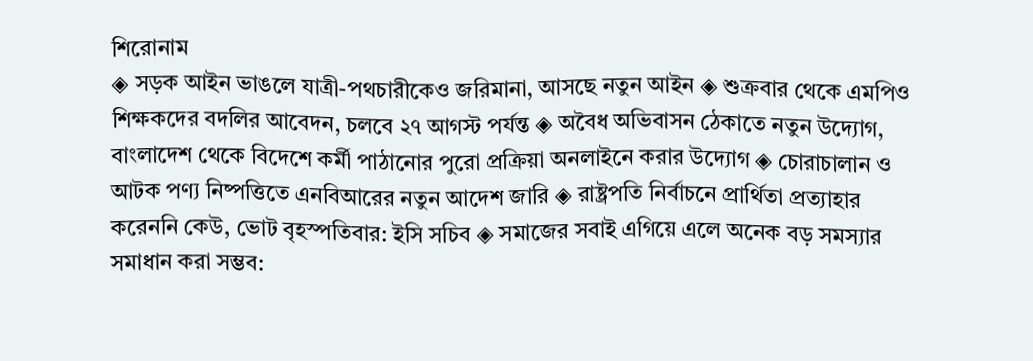শিরোনাম
◈ সড়ক আইন ভাঙলে যাত্রী-পথচারীকেও জরিমানা, আসছে নতুন আইন ◈ শুক্রবার থেকে এমপিও শিক্ষকদের বদলির আবেদন, চলবে ২৭ আগস্ট পর্যন্ত ◈ অবৈধ অভিবাসন ঠেকাতে নতুন উদ্যোগ, বাংলাদেশ থেকে বিদেশে কর্মী পাঠানোর পুরো প্রক্রিয়া অনলাইনে করার উদ্যোগ ◈ চোরাচালান ও আটক পণ্য নিষ্পত্তিতে এনবিআরের নতুন আদেশ জারি ◈ রাষ্ট্রপতি নির্বাচনে প্রার্থিতা প্রত্যাহার করেননি কেউ, ভোট বৃহস্পতিবার: ইসি সচিব ◈ সমাজের সবাই এগিয়ে এলে অনেক বড় সমস্যার সমাধান করা সম্ভব: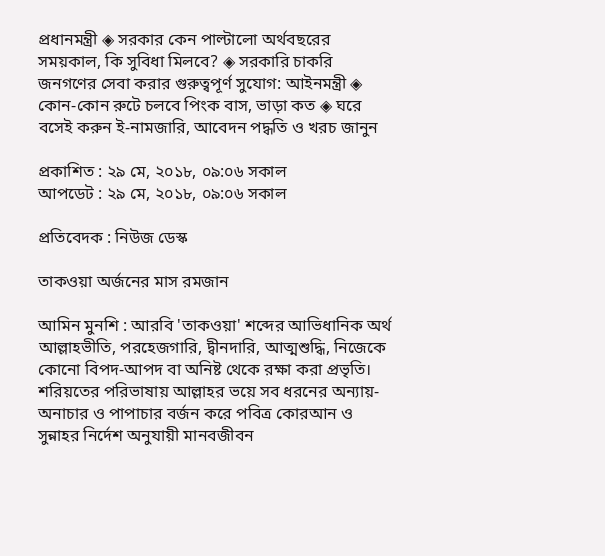প্রধানমন্ত্রী ◈ সরকার কেন পাল্টালো অর্থবছরের সময়কাল, কি সুবিধা মিলবে? ◈ সরকারি চাকরি জনগণের সেবা করার গুরুত্বপূর্ণ সুযোগ: আইনমন্ত্রী ◈ কোন-কোন রুটে চলবে পিংক বাস, ভাড়া কত ◈ ঘরে বসেই করুন ই-নামজারি, আবেদন পদ্ধতি ও খরচ জানুন

প্রকাশিত : ২৯ মে, ২০১৮, ০৯:০৬ সকাল
আপডেট : ২৯ মে, ২০১৮, ০৯:০৬ সকাল

প্রতিবেদক : নিউজ ডেস্ক

তাকওয়া অর্জনের মাস রমজান

আমিন মুনশি : আরবি 'তাকওয়া' শব্দের আভিধানিক অর্থ আল্লাহভীতি, পরহেজগারি, দ্বীনদারি, আত্মশুদ্ধি, নিজেকে কোনো বিপদ-আপদ বা অনিষ্ট থেকে রক্ষা করা প্রভৃতি। শরিয়তের পরিভাষায় আল্লাহর ভয়ে সব ধরনের অন্যায়-অনাচার ও পাপাচার বর্জন করে পবিত্র কোরআন ও সুন্নাহর নির্দেশ অনুযায়ী মানবজীবন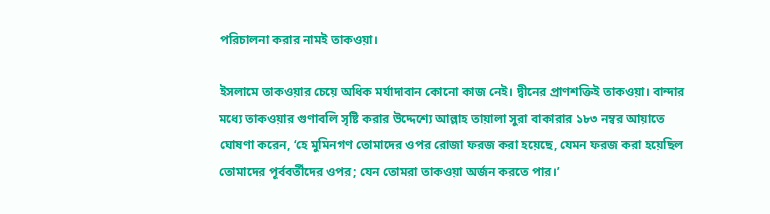পরিচালনা করার নামই তাকওয়া।

ইসলামে তাকওয়ার চেয়ে অধিক মর্যাদাবান কোনো কাজ নেই। দ্বীনের প্রাণশক্তিই তাকওয়া। বান্দার মধ্যে তাকওয়ার গুণাবলি সৃষ্টি করার উদ্দেশ্যে আল্লাহ তায়ালা সুরা বাকারার ১৮৩ নম্বর আয়াতে ঘোষণা করেন, ‘হে মুমিনগণ তোমাদের ওপর রোজা ফরজ করা হয়েছে, যেমন ফরজ করা হয়েছিল তোমাদের পূর্ববর্তীদের ওপর; যেন তোমরা তাকওয়া অর্জন করতে পার।’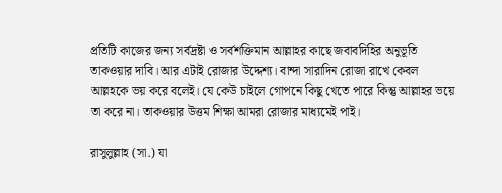প্রতিটি কাজের জন্য সর্বদ্রষ্টা ও সর্বশক্তিমান আল্লাহর কাছে জবাবদিহির অনুভূতি তাকওয়ার দাবি। আর এটাই রোজার উদ্দেশ্য। বান্দা সারাদিন রোজা রাখে কেবল আল্লহকে ভয় করে বলেই। যে কেউ চাইলে গোপনে কিছু খেতে পারে কিন্তু আল্লাহর ভয়ে তা করে না। তাকওয়ার উত্তম শিক্ষা আমরা রোজার মাধ্যমেই পাই।

রাসুলুল্লাহ (সা.) যা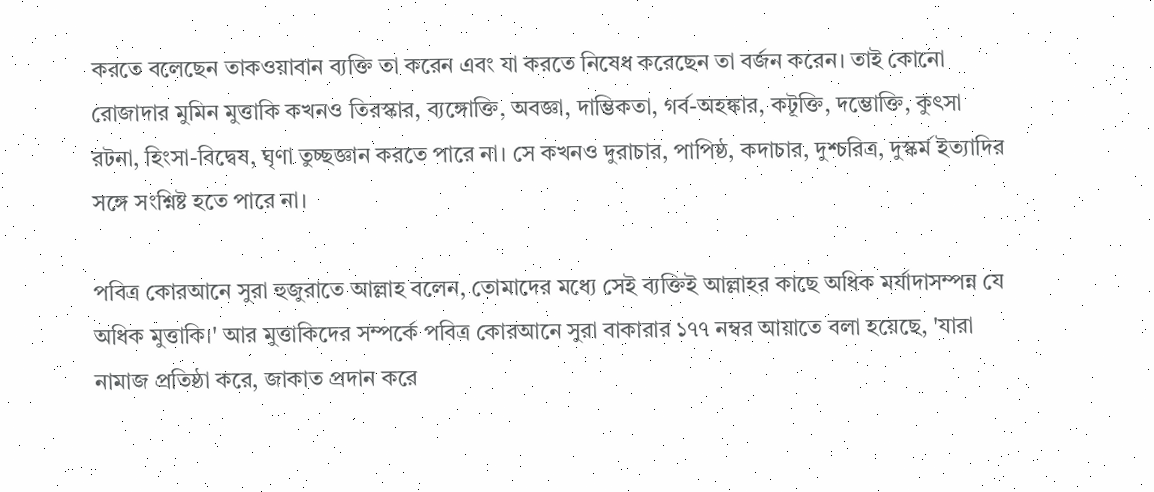করতে বলেছেন তাকওয়াবান ব্যক্তি তা করেন এবং যা করতে নিষেধ করেছেন তা বর্জন করেন। তাই কোনো রোজাদার মুমিন মুত্তাকি কখনও তিরস্কার, ব্যঙ্গোক্তি, অবজ্ঞা, দাম্ভিকতা, গর্ব-অহঙ্কার, কটূক্তি, দম্ভোক্তি, কুৎসা রটনা, হিংসা-বিদ্বেষ, ঘৃণা তুচ্ছজ্ঞান করতে পারে না। সে কখনও দুরাচার, পাপিষ্ঠ, কদাচার, দুশ্চরিত্র, দুস্কর্ম ইত্যাদির সঙ্গে সংশ্নিষ্ট হতে পারে না।

পবিত্র কোরআনে সুরা হুজুরাতে আল্লাহ বলেন, তোমাদের মধ্যে সেই ব্যক্তিই আল্লাহর কাছে অধিক মর্যাদাসম্পন্ন যে অধিক মুত্তাকি।' আর মুত্তাকিদের সম্পর্কে পবিত্র কোরআনে সুরা বাকারার ১৭৭ নম্বর আয়াতে বলা হয়েছে, 'যারা নামাজ প্রতিষ্ঠা করে, জাকাত প্রদান করে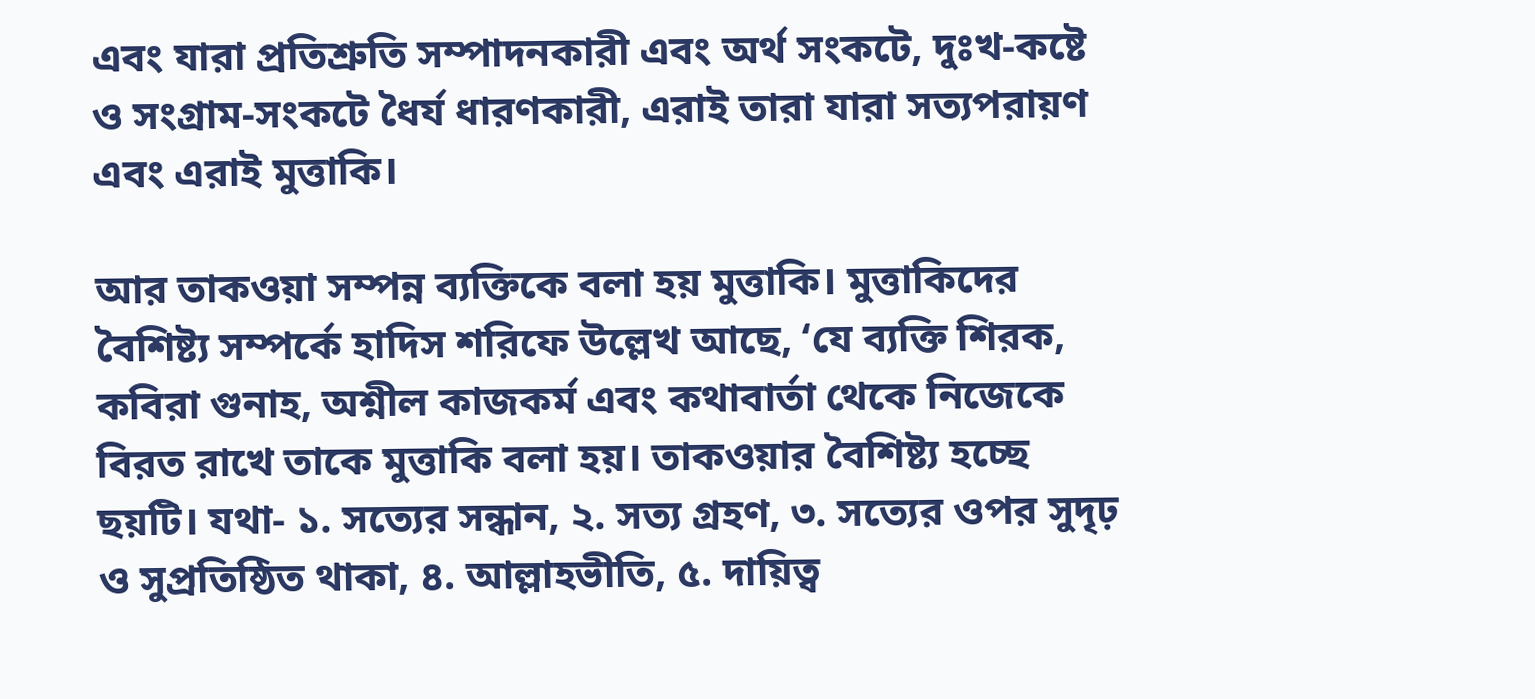এবং যারা প্রতিশ্রুতি সম্পাদনকারী এবং অর্থ সংকটে, দুঃখ-কষ্টে ও সংগ্রাম-সংকটে ধৈর্য ধারণকারী, এরাই তারা যারা সত্যপরায়ণ এবং এরাই মুত্তাকি।

আর তাকওয়া সম্পন্ন ব্যক্তিকে বলা হয় মুত্তাকি। মুত্তাকিদের বৈশিষ্ট্য সম্পর্কে হাদিস শরিফে উল্লেখ আছে, ‘যে ব্যক্তি শিরক, কবিরা গুনাহ, অশ্নীল কাজকর্ম এবং কথাবার্তা থেকে নিজেকে বিরত রাখে তাকে মুত্তাকি বলা হয়। তাকওয়ার বৈশিষ্ট্য হচ্ছে ছয়টি। যথা- ১. সত্যের সন্ধান, ২. সত্য গ্রহণ, ৩. সত্যের ওপর সুদৃঢ় ও সুপ্রতিষ্ঠিত থাকা, ৪. আল্লাহভীতি, ৫. দায়িত্ব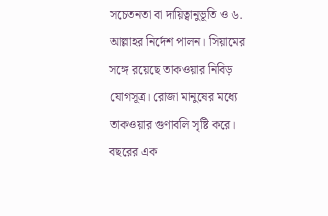সচেতনতা বা দায়িত্বানুভূতি ও ৬. আল্লাহর নির্দেশ পালন। সিয়ামের সঙ্গে রয়েছে তাকওয়ার নিবিড় যোগসূত্র। রোজা মানুষের মধ্যে তাকওয়ার গুণাবলি সৃষ্টি করে। বছরের এক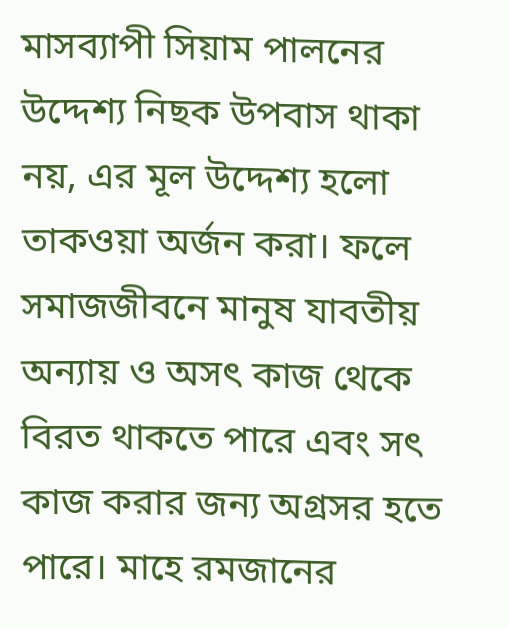মাসব্যাপী সিয়াম পালনের উদ্দেশ্য নিছক উপবাস থাকা নয়, এর মূল উদ্দেশ্য হলো তাকওয়া অর্জন করা। ফলে সমাজজীবনে মানুষ যাবতীয় অন্যায় ও অসৎ কাজ থেকে বিরত থাকতে পারে এবং সৎ কাজ করার জন্য অগ্রসর হতে পারে। মাহে রমজানের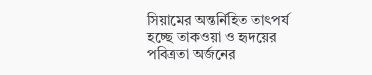সিয়ামের অন্তর্নিহিত তাৎপর্য হচ্ছে তাকওয়া ও হৃদয়ের পবিত্রতা অর্জনের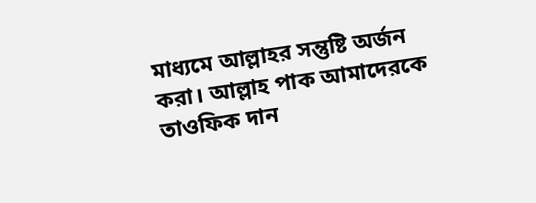মাধ্যমে আল্লাহর সন্তুষ্টি অর্জন করা। আল্লাহ পাক আমাদেরকে তাওফিক দান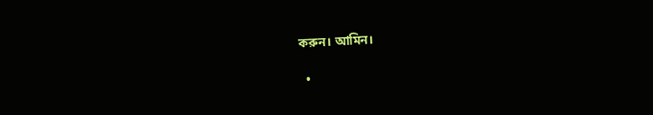করুন। আমিন।

  •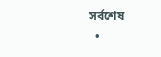সর্বশেষ
  •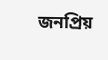জনপ্রিয়